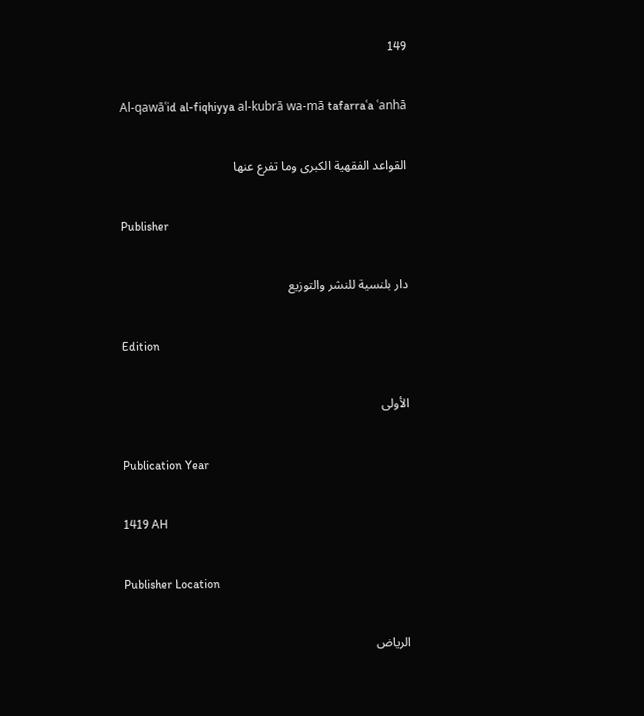149

Al-qawāʿid al-fiqhiyya al-kubrā wa-mā tafarraʿa ʿanhā

القواعد الفقهية الكبرى وما تفرع عنها

Publisher

دار بلنسية للنشر والتوزيع

Edition

الأولى

Publication Year

1419 AH

Publisher Location

الرياض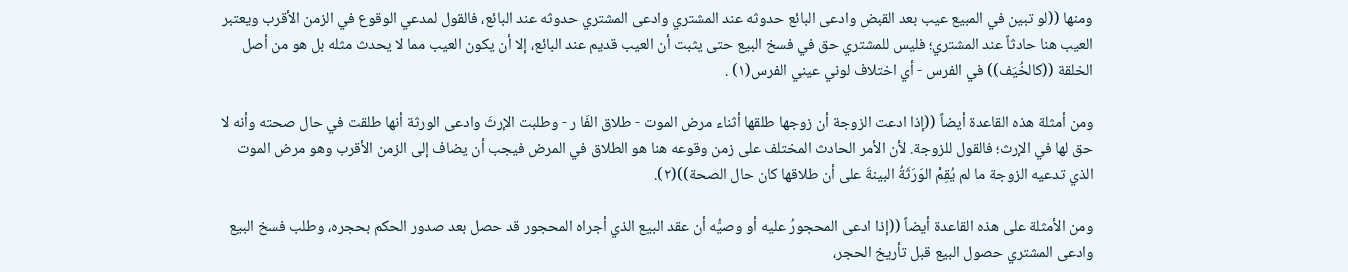ومنها ((لو تبين في المبيع عيب بعد القبض وادعى البائع حدوثه عند المشتري وادعى المشتري حدوثه عند البائع، فالقول لمدعي الوقوع في الزمن الأقرب ويعتبر العيب هنا حادثاً عند المشتري؛ فليس للمشتري حق في فسخ البيع حتى يثبت أن العيب قدیم عند البائع، إلا أن يكون العيب مما لا يحدث مثله بل هو من أصل الخلقة ((كالخُيَف)) في الفرس - أي اختلاف لوني عيني الفرس(١) .

ومن أمثلة هذه القاعدة أيضاً ((إذا ادعت الزوجة أن زوجها طلقها أثناء مرض الموت - طلاق الفَا ر - وطلبت الإرثَ وادعى الورثة أنها طلقت في حال صحته وأنه لا حق لها في الإرث؛ فالقول للزوجة. لأن الأمر الحادث المختلف على زمن وقوعه هنا هو الطلاق في المرض فيجب أن يضاف إلى الزمن الأقرب وهو مرض الموت الذي تدعيه الزوجة ما لم يُقِمْ الوَرَثَةُ البينةَ على أن طلاقها كان حال الصحة))(٢).

ومن الأمثلة على هذه القاعدة أيضاً ((إذا ادعى المحجورُ عليه أو وصيُّه أن عقد البيع الذي أجراه المحجور قد حصل بعد صدور الحكم بحجره، وطلب فسخ البيع وادعى المشتري حصول البيع قبل تأريخ الحجر،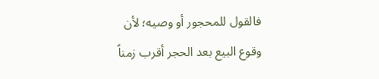فالقول للمحجور أو وصيه؛ لأن وقوع البيع بعد الحجر أقرب زمناً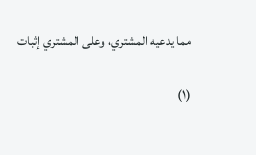مما يدعيه المشتري، وعلى المشتري إثبات

(١)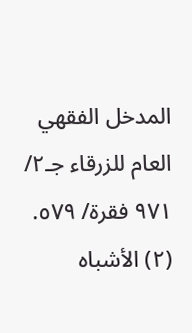المدخل الفقهي العام للزرقاء جـ٢/ ٩٧١ فقرة/ ٥٧٩.
(٢) الأشباه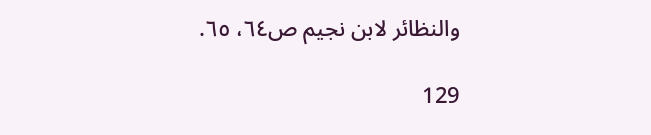والنظائر لابن نجيم ص٦٤، ٦٥.

129